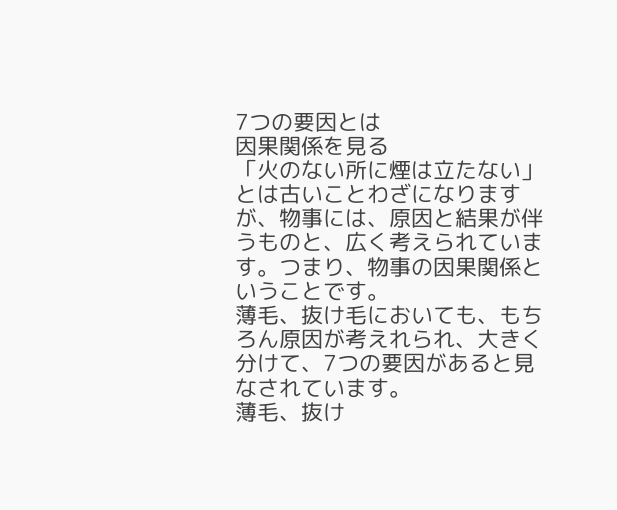7つの要因とは
因果関係を見る
「火のない所に煙は立たない」とは古いことわざになりますが、物事には、原因と結果が伴うものと、広く考えられています。つまり、物事の因果関係ということです。
薄毛、抜け毛においても、もちろん原因が考えれられ、大きく分けて、7つの要因があると見なされています。
薄毛、抜け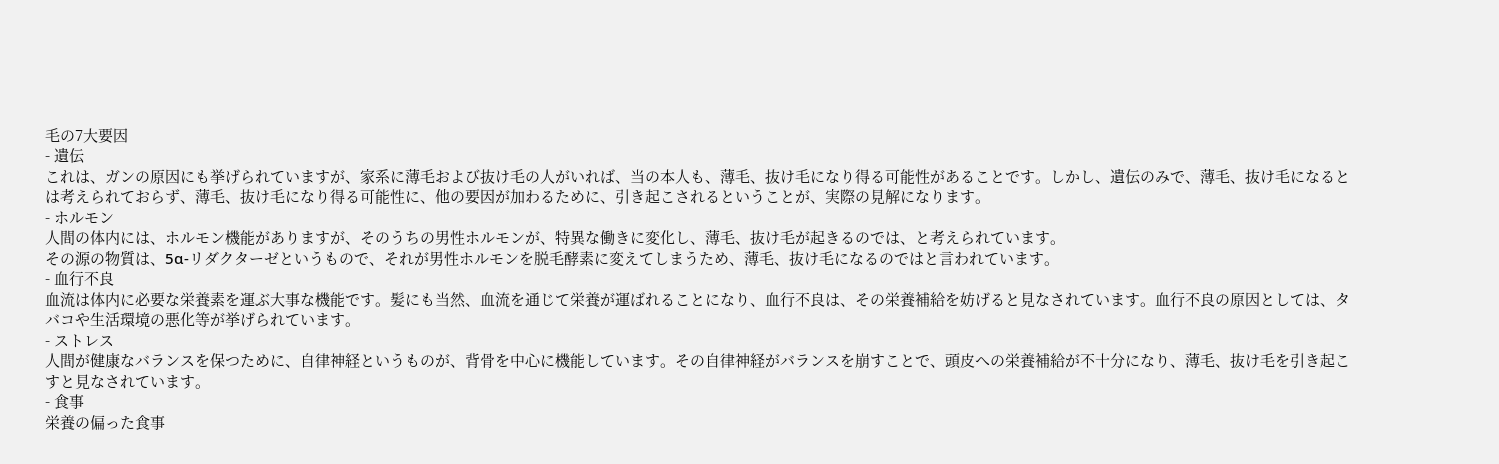毛の7大要因
- 遺伝
これは、ガンの原因にも挙げられていますが、家系に薄毛および抜け毛の人がいれば、当の本人も、薄毛、抜け毛になり得る可能性があることです。しかし、遺伝のみで、薄毛、抜け毛になるとは考えられておらず、薄毛、抜け毛になり得る可能性に、他の要因が加わるために、引き起こされるということが、実際の見解になります。
- ホルモン
人間の体内には、ホルモン機能がありますが、そのうちの男性ホルモンが、特異な働きに変化し、薄毛、抜け毛が起きるのでは、と考えられています。
その源の物質は、5α-リダクターゼというもので、それが男性ホルモンを脱毛酵素に変えてしまうため、薄毛、抜け毛になるのではと言われています。
- 血行不良
血流は体内に必要な栄養素を運ぶ大事な機能です。髪にも当然、血流を通じて栄養が運ばれることになり、血行不良は、その栄養補給を妨げると見なされています。血行不良の原因としては、タバコや生活環境の悪化等が挙げられています。
- ストレス
人間が健康なバランスを保つために、自律神経というものが、背骨を中心に機能しています。その自律神経がバランスを崩すことで、頭皮への栄養補給が不十分になり、薄毛、抜け毛を引き起こすと見なされています。
- 食事
栄養の偏った食事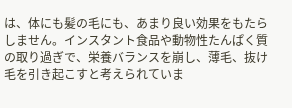は、体にも髪の毛にも、あまり良い効果をもたらしません。インスタント食品や動物性たんぱく質の取り過ぎで、栄養バランスを崩し、薄毛、抜け毛を引き起こすと考えられていま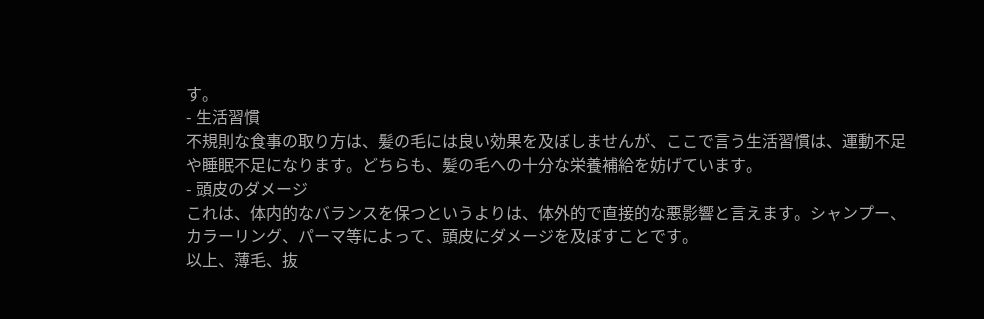す。
- 生活習慣
不規則な食事の取り方は、髪の毛には良い効果を及ぼしませんが、ここで言う生活習慣は、運動不足や睡眠不足になります。どちらも、髪の毛への十分な栄養補給を妨げています。
- 頭皮のダメージ
これは、体内的なバランスを保つというよりは、体外的で直接的な悪影響と言えます。シャンプー、カラーリング、パーマ等によって、頭皮にダメージを及ぼすことです。
以上、薄毛、抜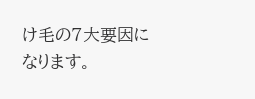け毛の7大要因になります。